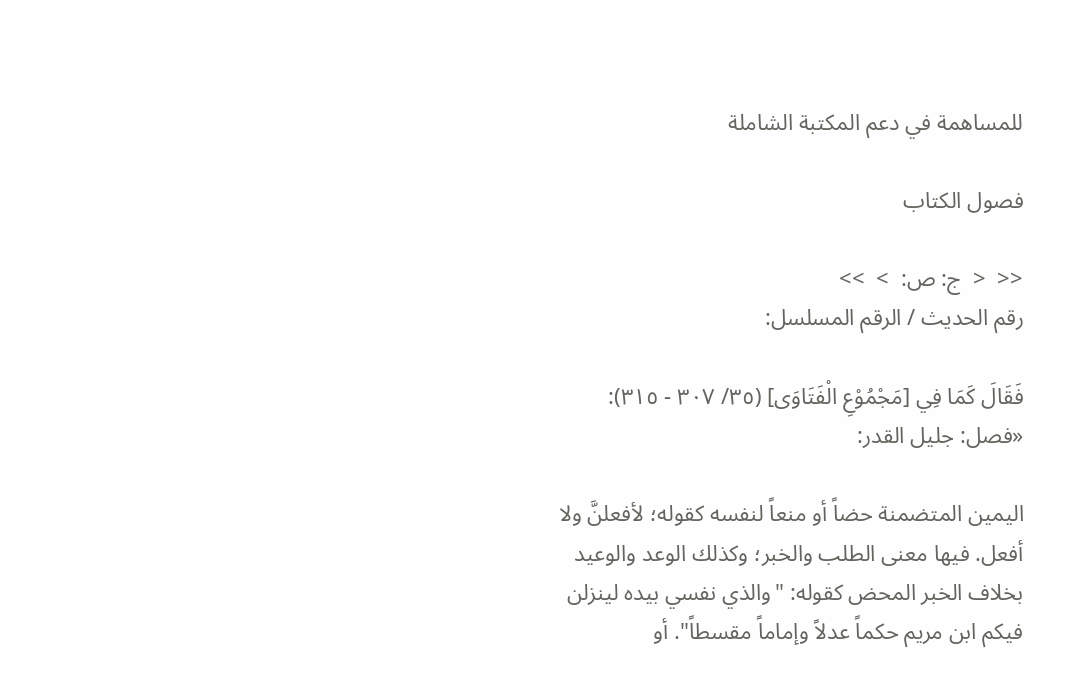للمساهمة في دعم المكتبة الشاملة

فصول الكتاب

<<  <  ج: ص:  >  >>
رقم الحديث / الرقم المسلسل:

فَقَالَ كَمَا فِي [مَجْمُوْعِ الْفَتَاوَى] (٣٥/ ٣٠٧ - ٣١٥): «فصل: جليل القدر:

اليمين المتضمنة حضاً أو منعاً لنفسه كقوله؛ لأفعلنَّ ولا أفعل. فيها معنى الطلب والخبر؛ وكذلك الوعد والوعيد بخلاف الخبر المحض كقوله: "والذي نفسي بيده لينزلن فيكم ابن مريم حكماً عدلاً وإماماً مقسطاً". أو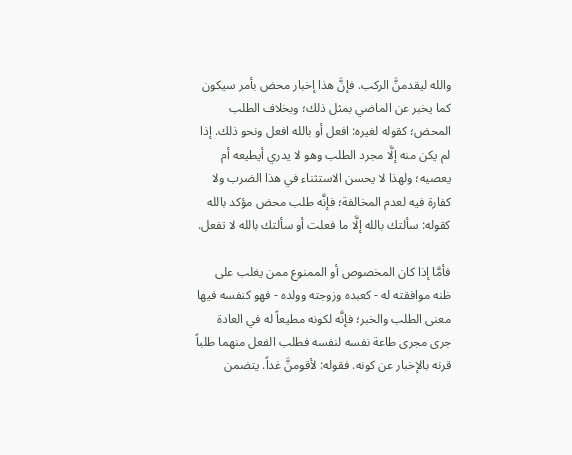والله ليقدمنَّ الركب. فإنَّ هذا إخبار محض بأمر سيكون كما يخبر عن الماضي بمثل ذلك؛ وبخلاف الطلب المحض؛ كقوله لغيره: افعل أو بالله افعل ونحو ذلك. إذا لم يكن منه إلَّا مجرد الطلب وهو لا يدري أيطيعه أم يعصيه؛ ولهذا لا يحسن الاستثناء في هذا الضرب ولا كفارة فيه لعدم المخالفة؛ فإنَّه طلب محض مؤكد بالله كقوله: سألتك بالله إلَّا ما فعلت أو سألتك بالله لا تفعل.

فأمَّا إذا كان المخصوص أو الممنوع ممن يغلب على ظنه موافقته له - كعبده وزوجته وولده - فهو كنفسه فيها معنى الطلب والخبر؛ فإنَّه لكونه مطيعاً له في العادة جرى مجرى طاعة نفسه لنفسه فطلب الفعل منهما طلباً قرنه بالإخبار عن كونه. فقوله: لأقومنَّ غداً. يتضمن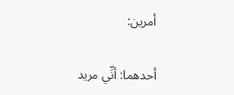أمرين:

أحدهما: أنِّي مريد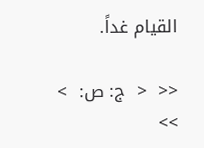القيام غداً.

<<  <  ج: ص:  >  >>